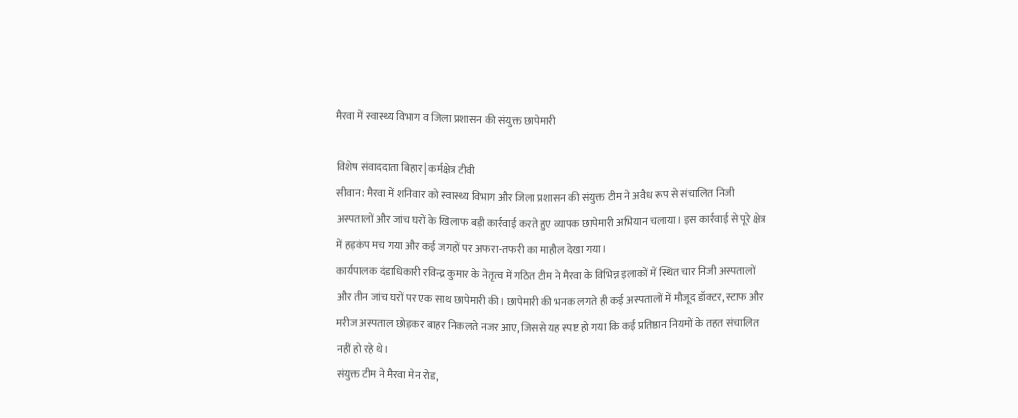मैरवा में स्वास्थ्य विभाग व जिला प्रशासन की संयुक्त छापेमारी

विशेष संवाददाता बिहार| कर्मक्षेत्र टीवी
सीवान: मैरवा में शनिवार को स्वास्थ्य विभाग और जिला प्रशासन की संयुक्त टीम ने अवैध रूप से संचालित निजी अस्पतालों और जांच घरों के खिलाफ बड़ी कार्रवाई करते हुए व्यापक छापेमारी अभियान चलाया। इस कार्रवाई से पूरे क्षेत्र में हड़कंप मच गया और कई जगहों पर अफरा-तफरी का माहौल देखा गया।
कार्यपालक दंडाधिकारी रविन्द्र कुमार के नेतृत्व में गठित टीम ने मैरवा के विभिन्न इलाकों में स्थित चार निजी अस्पतालों और तीन जांच घरों पर एक साथ छापेमारी की। छापेमारी की भनक लगते ही कई अस्पतालों में मौजूद डॉक्टर, स्टाफ और मरीज अस्पताल छोड़कर बाहर निकलते नजर आए, जिससे यह स्पष्ट हो गया कि कई प्रतिष्ठान नियमों के तहत संचालित नहीं हो रहे थे।
संयुक्त टीम ने मैरवा मेन रोड,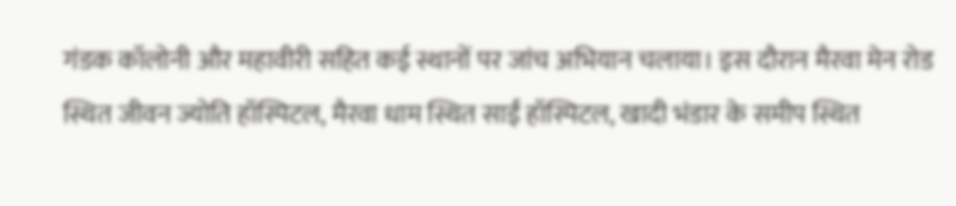गंडक कॉलोनी और महावीरी सहित कई स्थानों पर जांच अभियान चलाया। इस दौरान मैरवा मेन रोड स्थित जीवन ज्योति हॉस्पिटल, मैरवा धाम स्थित साईं हॉस्पिटल, खादी भंडार के समीप स्थित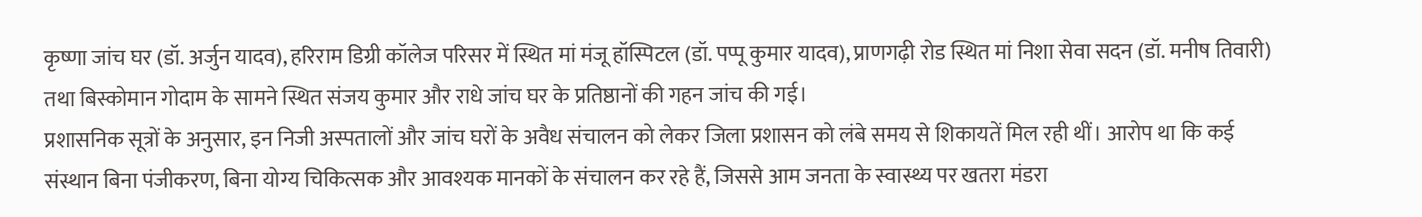कृष्णा जांच घर (डॉ. अर्जुन यादव), हरिराम डिग्री कॉलेज परिसर में स्थित मां मंजू हॉस्पिटल (डॉ. पप्पू कुमार यादव), प्राणगढ़ी रोड स्थित मां निशा सेवा सदन (डॉ. मनीष तिवारी) तथा बिस्कोमान गोदाम के सामने स्थित संजय कुमार और राधे जांच घर के प्रतिष्ठानों की गहन जांच की गई।
प्रशासनिक सूत्रों के अनुसार, इन निजी अस्पतालों और जांच घरों के अवैध संचालन को लेकर जिला प्रशासन को लंबे समय से शिकायतें मिल रही थीं। आरोप था कि कई संस्थान बिना पंजीकरण, बिना योग्य चिकित्सक और आवश्यक मानकों के संचालन कर रहे हैं, जिससे आम जनता के स्वास्थ्य पर खतरा मंडरा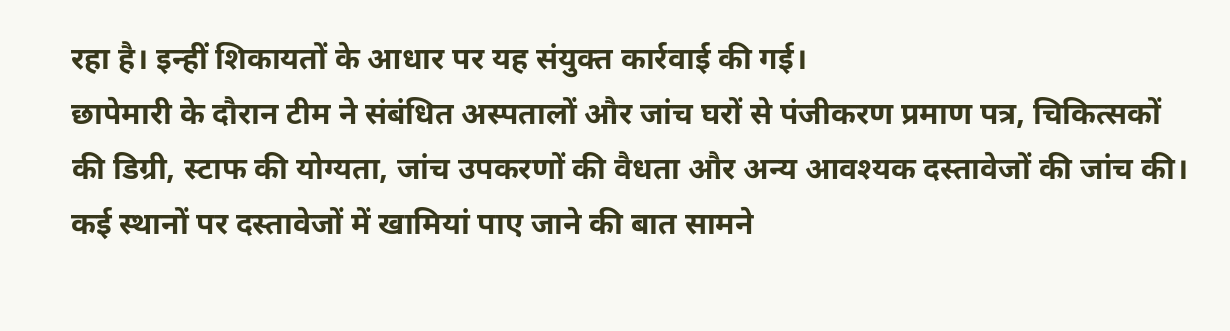रहा है। इन्हीं शिकायतों के आधार पर यह संयुक्त कार्रवाई की गई।
छापेमारी के दौरान टीम ने संबंधित अस्पतालों और जांच घरों से पंजीकरण प्रमाण पत्र, चिकित्सकों की डिग्री, स्टाफ की योग्यता, जांच उपकरणों की वैधता और अन्य आवश्यक दस्तावेजों की जांच की। कई स्थानों पर दस्तावेजों में खामियां पाए जाने की बात सामने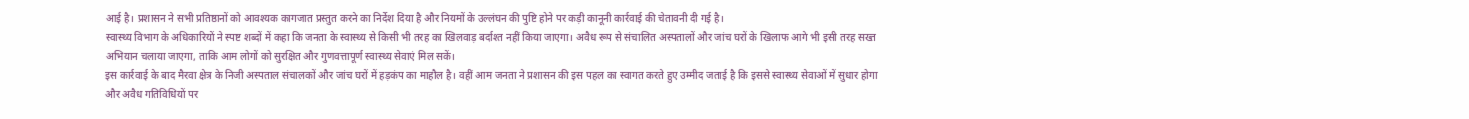आई है। प्रशासन ने सभी प्रतिष्ठानों को आवश्यक कागजात प्रस्तुत करने का निर्देश दिया है और नियमों के उल्लंघन की पुष्टि होने पर कड़ी कानूनी कार्रवाई की चेतावनी दी गई है।
स्वास्थ्य विभाग के अधिकारियों ने स्पष्ट शब्दों में कहा कि जनता के स्वास्थ्य से किसी भी तरह का खिलवाड़ बर्दाश्त नहीं किया जाएगा। अवैध रूप से संचालित अस्पतालों और जांच घरों के खिलाफ आगे भी इसी तरह सख्त अभियान चलाया जाएगा, ताकि आम लोगों को सुरक्षित और गुणवत्तापूर्ण स्वास्थ्य सेवाएं मिल सकें।
इस कार्रवाई के बाद मैरवा क्षेत्र के निजी अस्पताल संचालकों और जांच घरों में हड़कंप का माहौल है। वहीं आम जनता ने प्रशासन की इस पहल का स्वागत करते हुए उम्मीद जताई है कि इससे स्वास्थ्य सेवाओं में सुधार होगा और अवैध गतिविधियों पर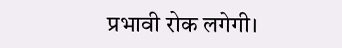प्रभावी रोक लगेगी।